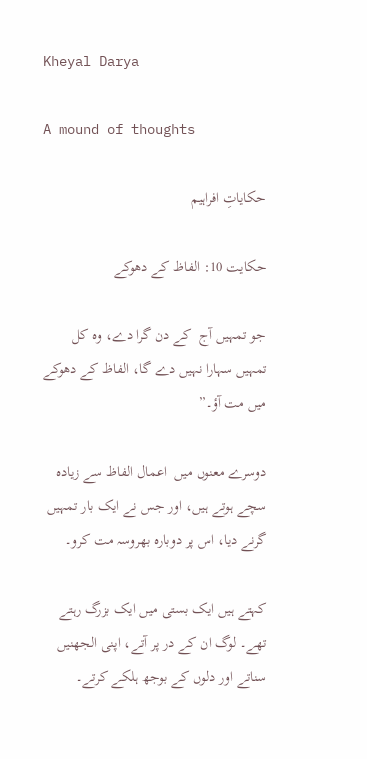Kheyal Darya

A mound of thoughts

حکایاتِ افراہیم

حکایت 10: الفاظ کے دھوکے

جو تمہیں آج  کے دن گرا دے، وہ کل تمہیں سہارا نہیں دے گا، الفاظ کے دھوکے میں مت آؤ۔”

دوسرے معنوں میں  اعمال الفاظ سے زیادہ سچے ہوتے ہیں، اور جس نے ایک بار تمہیں گرنے دیا، اس پر دوبارہ بھروسہ مت کرو۔

کہتے ہیں ایک بستی میں ایک بزرگ رہتے تھے۔ لوگ ان کے در پر آتے، اپنی الجھنیں سناتے اور دلوں کے بوجھ ہلکے کرتے۔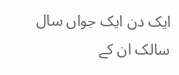ایک دن ایک جواں سال سالک ان کے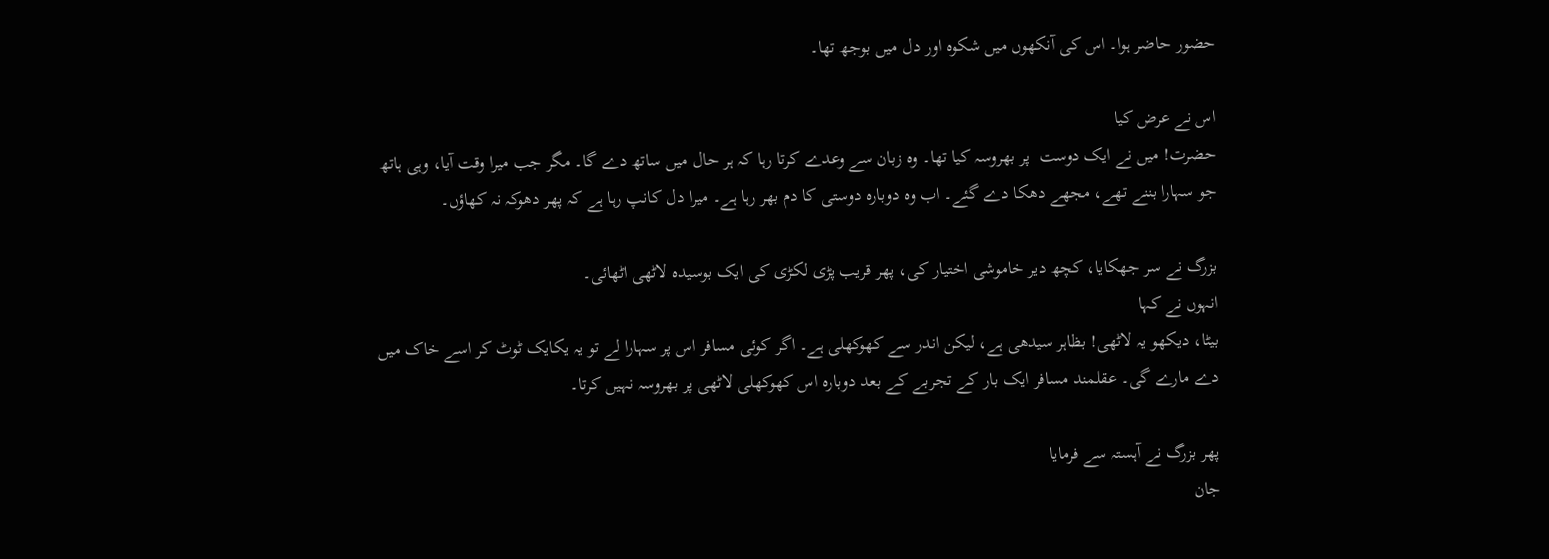حضور حاضر ہوا۔ اس کی آنکھوں میں شکوہ اور دل میں بوجھ تھا۔

اس نے عرض کیا
حضرت! میں نے ایک دوست  پر بھروسہ کیا تھا۔ وہ زبان سے وعدے کرتا رہا کہ ہر حال میں ساتھ دے گا۔ مگر جب میرا وقت آیا، وہی ہاتھ جو سہارا بننے تھے، مجھے دھکا دے گئے۔ اب وہ دوبارہ دوستی کا دم بھر رہا ہے۔ میرا دل کانپ رہا ہے کہ پھر دھوکہ نہ کھاؤں۔

بزرگ نے سر جھکایا، کچھ دیر خاموشی اختیار کی، پھر قریب پڑی لکڑی کی ایک بوسیدہ لاٹھی اٹھائی۔
انہوں نے کہا
بیٹا، دیکھو یہ لاٹھی! بظاہر سیدھی ہے، لیکن اندر سے کھوکھلی ہے۔ اگر کوئی مسافر اس پر سہارا لے تو یہ یکایک ٹوٹ کر اسے خاک میں دے مارے گی۔ عقلمند مسافر ایک بار کے تجربے کے بعد دوبارہ اس کھوکھلی لاٹھی پر بھروسہ نہیں کرتا۔

پھر بزرگ نے آہستہ سے فرمایا
جان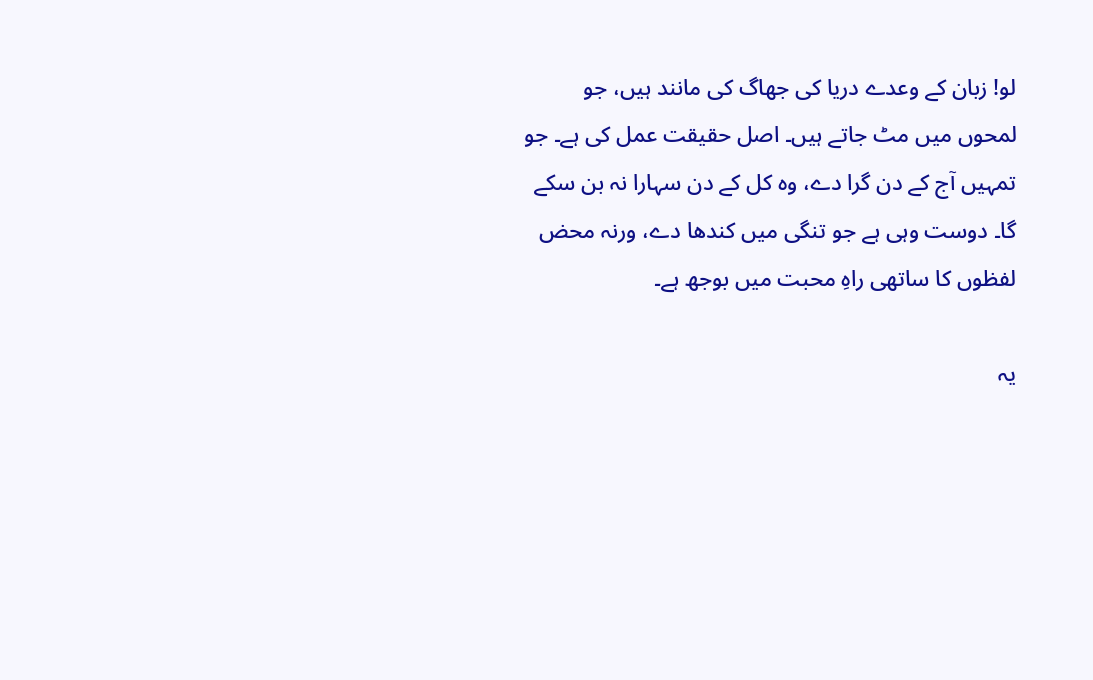لو! زبان کے وعدے دریا کی جھاگ کی مانند ہیں، جو لمحوں میں مٹ جاتے ہیں۔ اصل حقیقت عمل کی ہے۔ جو تمہیں آج کے دن گرا دے، وہ کل کے دن سہارا نہ بن سکے گا۔ دوست وہی ہے جو تنگی میں کندھا دے، ورنہ محض لفظوں کا ساتھی راہِ محبت میں بوجھ ہے۔

یہ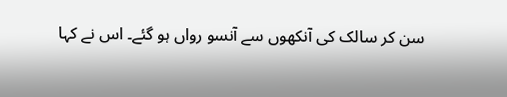سن کر سالک کی آنکھوں سے آنسو رواں ہو گئے۔ اس نے کہا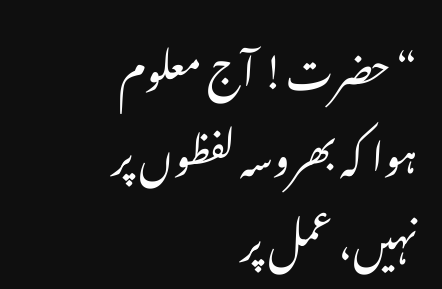“حضرت! آج معلوم ہوا کہ بھروسہ لفظوں پر نہیں، عمل پر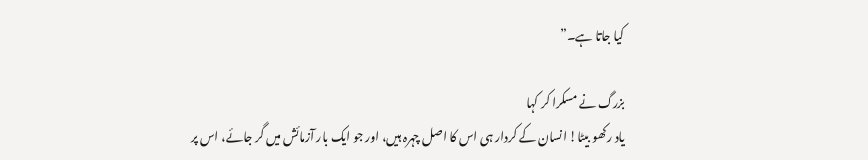کیا جاتا ہے۔”

بزرگ نے مسکرا کر کہا
یاد رکھو بیٹا! انسان کے کردار ہی اس کا اصل چہرہ ہیں، اور جو ایک بار آزمائش میں گر جائے، اس پر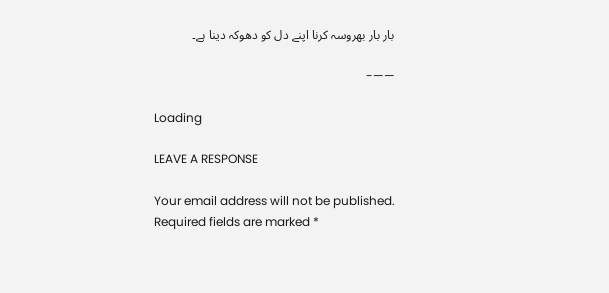بار بار بھروسہ کرنا اپنے دل کو دھوکہ دینا ہے۔

——-

Loading

LEAVE A RESPONSE

Your email address will not be published. Required fields are marked *